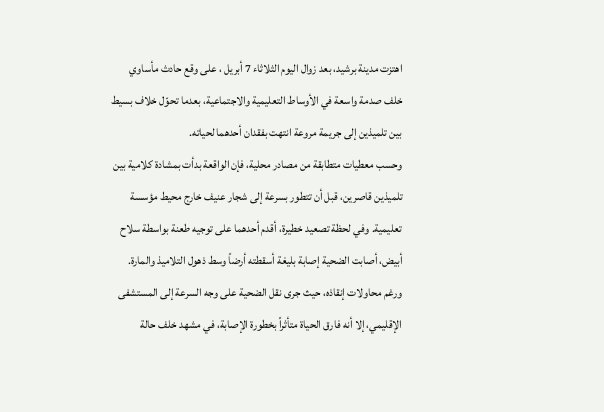اهتزت مدينة برشيد، بعد زوال اليوم الثلاثاء 7 أبريل ، على وقع حادث مأساوي خلف صدمة واسعة في الأوساط التعليمية والاجتماعية، بعدما تحوّل خلاف بسيط بين تلميذين إلى جريمة مروعة انتهت بفقدان أحدهما لحياته.
وحسب معطيات متطابقة من مصادر محلية، فإن الواقعة بدأت بمشادة كلامية بين تلميذين قاصرين، قبل أن تتطور بسرعة إلى شجار عنيف خارج محيط مؤسسة تعليمية. وفي لحظة تصعيد خطيرة، أقدم أحدهما على توجيه طعنة بواسطة سلاح أبيض، أصابت الضحية إصابة بليغة أسقطته أرضاً وسط ذهول التلاميذ والمارة.
ورغم محاولات إنقاذه، حيث جرى نقل الضحية على وجه السرعة إلى المستشفى الإقليمي، إلا أنه فارق الحياة متأثراً بخطورة الإصابة، في مشهد خلف حالة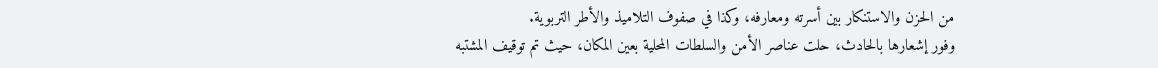من الحزن والاستنكار بين أسرته ومعارفه، وكذا في صفوف التلاميذ والأطر التربوية.
وفور إشعارها بالحادث، حلت عناصر الأمن والسلطات المحلية بعين المكان، حيث تم توقيف المشتبه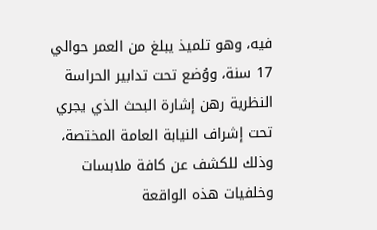فيه، وهو تلميذ يبلغ من العمر حوالي 17 سنة، ووُضع تحت تدابير الحراسة النظرية رهن إشارة البحث الذي يجري تحت إشراف النيابة العامة المختصة، وذلك للكشف عن كافة ملابسات وخلفيات هذه الواقعة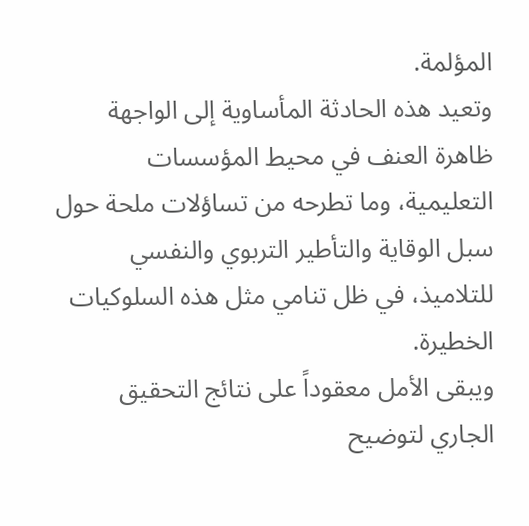المؤلمة.
وتعيد هذه الحادثة المأساوية إلى الواجهة ظاهرة العنف في محيط المؤسسات التعليمية، وما تطرحه من تساؤلات ملحة حول سبل الوقاية والتأطير التربوي والنفسي للتلاميذ، في ظل تنامي مثل هذه السلوكيات الخطيرة.
ويبقى الأمل معقوداً على نتائج التحقيق الجاري لتوضيح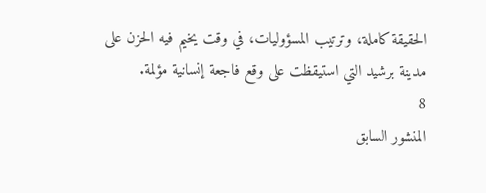الحقيقة كاملة، وترتيب المسؤوليات، في وقت يخيم فيه الحزن على مدينة برشيد التي استيقظت على وقع فاجعة إنسانية مؤلمة.
8
المنشور السابق